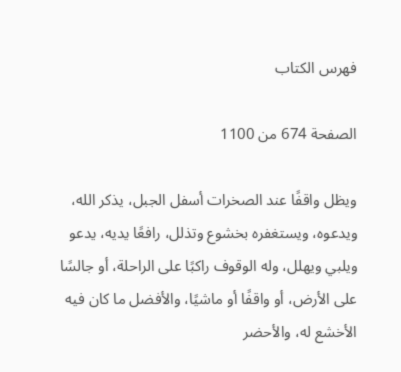فهرس الكتاب

الصفحة 674 من 1100

ويظل واقفًا عند الصخرات أسفل الجبل، يذكر الله، ويدعوه، ويستغفره بخشوع وتذلل، رافعًا يديه، يدعو ويلبي ويهلل، وله الوقوف راكبًا على الراحلة، أو جالسًا على الأرض، أو واقفًا أو ماشيًا، والأفضل ما كان فيه الأخشع له، والأحضر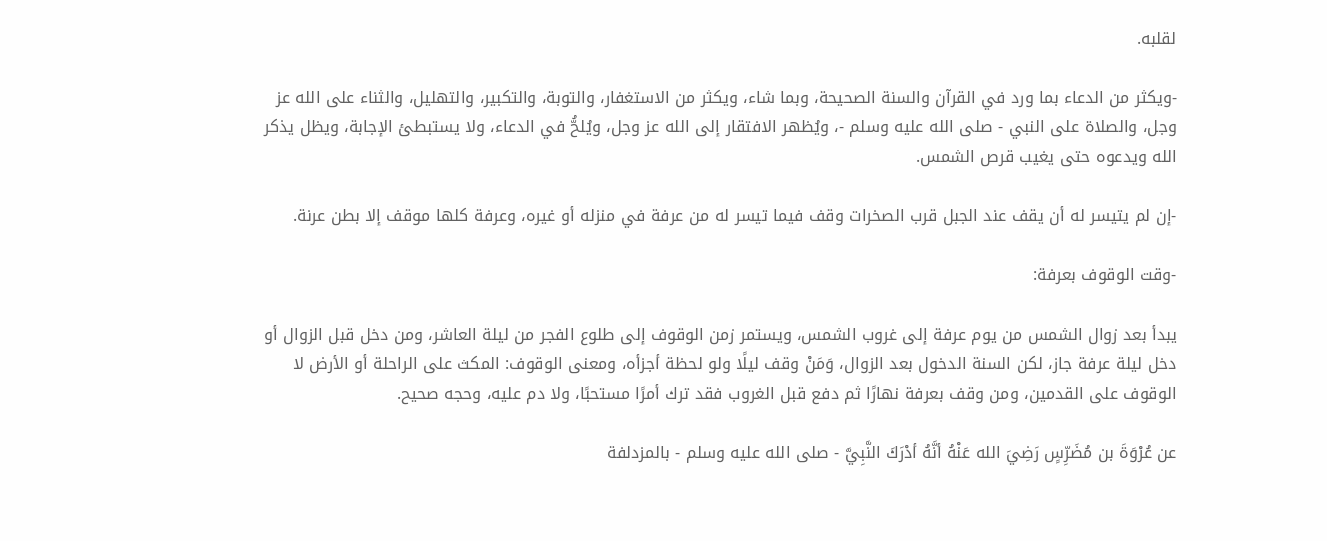لقلبه.

-ويكثر من الدعاء بما ورد في القرآن والسنة الصحيحة، وبما شاء، ويكثر من الاستغفار، والتوبة، والتكبير، والتهليل، والثناء على الله عز وجل، والصلاة على النبي - صلى الله عليه وسلم -، ويُظهر الافتقار إلى الله عز وجل، ويُلحُّ في الدعاء، ولا يستبطئ الإجابة، ويظل يذكر الله ويدعوه حتى يغيب قرص الشمس.

-إن لم يتيسر له أن يقف عند الجبل قرب الصخرات وقف فيما تيسر له من عرفة في منزله أو غيره، وعرفة كلها موقف إلا بطن عرنة.

-وقت الوقوف بعرفة:

يبدأ بعد زوال الشمس من يوم عرفة إلى غروب الشمس، ويستمر زمن الوقوف إلى طلوع الفجر من ليلة العاشر، ومن دخل قبل الزوال أو دخل ليلة عرفة جاز، لكن السنة الدخول بعد الزوال، وَمَنْ وقف ليلًا ولو لحظة أجزأه، ومعنى الوقوف: المكث على الراحلة أو الأرض لا الوقوف على القدمين، ومن وقف بعرفة نهارًا ثم دفع قبل الغروب فقد ترك أمرًا مستحبًا، ولا دم عليه، وحجه صحيح.

عن عُرْوَةَ بن مُضَرِّسٍ رَضِيَ الله عَنْهُ أنَّهُ أدْرَكَ النَّبِيَّ - صلى الله عليه وسلم - بالمزدلفة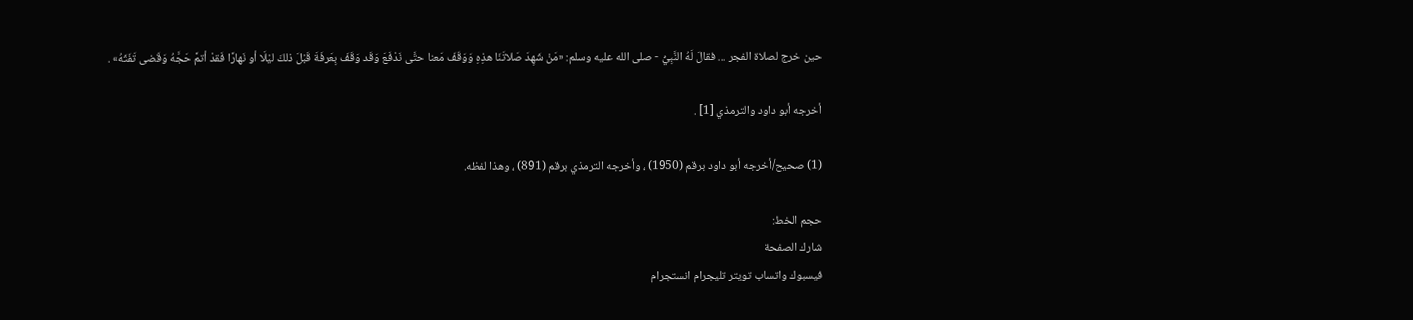حين خرج لصلاة الفجر ... فقالَ لَهُ النَّبِيُّ - صلى الله عليه وسلم: «مَنْ شَهِدَ صَلاتَنَا هذِهِ وَوَقَفَ مَعنا حتَّى نَدْفَعَ وَقَد وَقَفَ بِعَرفَةَ قَبْلَ ذلكَ ليْلَا أو نَهارًا فَقدْ أتمَّ حَجَّهُ وَقَضى تَفَثَهُ» .

أخرجه أبو داود والترمذي [1] .

(1) صحيح/أخرجه أبو داود برقم (1950) ، وأخرجه الترمذي برقم (891) ، وهذا لفظه.

حجم الخط:
شارك الصفحة
فيسبوك واتساب تويتر تليجرام انستجرام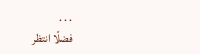. . .
فضلًا انتظر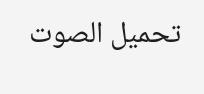تحميل الصوت